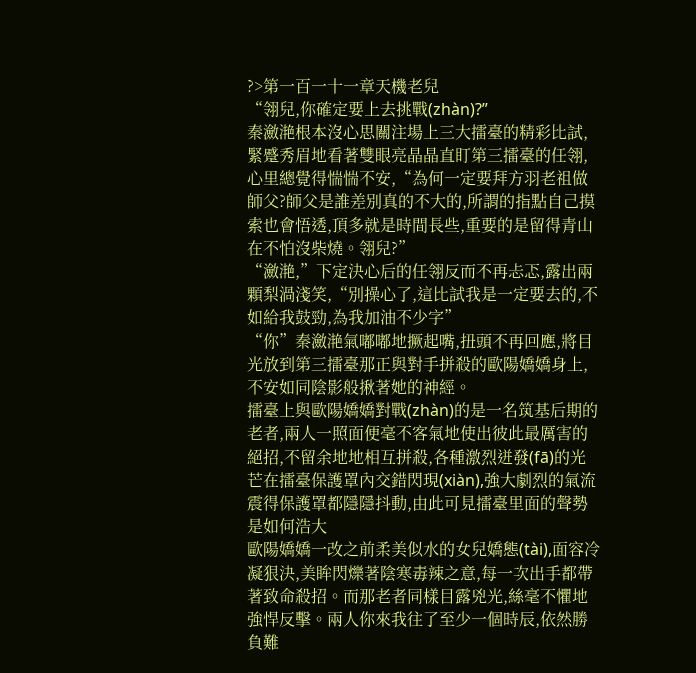?>第一百一十一章天機老兒
“翎兒,你確定要上去挑戰(zhàn)?”
秦瀲滟根本沒心思關注場上三大擂臺的精彩比試,緊蹙秀眉地看著雙眼亮晶晶直盯第三擂臺的任翎,心里總覺得惴惴不安,“為何一定要拜方羽老祖做師父?師父是誰差別真的不大的,所謂的指點自己摸索也會悟透,頂多就是時間長些,重要的是留得青山在不怕沒柴燒。翎兒?”
“瀲滟,”下定決心后的任翎反而不再忐忑,露出兩顆梨渦淺笑,“別操心了,這比試我是一定要去的,不如給我鼓勁,為我加油不少字”
“你”秦瀲滟氣嘟嘟地撅起嘴,扭頭不再回應,將目光放到第三擂臺那正與對手拼殺的歐陽嬌嬌身上,不安如同陰影般揪著她的神經。
擂臺上與歐陽嬌嬌對戰(zhàn)的是一名筑基后期的老者,兩人一照面便毫不客氣地使出彼此最厲害的絕招,不留余地地相互拼殺,各種激烈迸發(fā)的光芒在擂臺保護罩內交錯閃現(xiàn),強大劇烈的氣流震得保護罩都隱隱抖動,由此可見擂臺里面的聲勢是如何浩大
歐陽嬌嬌一改之前柔美似水的女兒嬌態(tài),面容冷凝狠決,美眸閃爍著陰寒毒辣之意,每一次出手都帶著致命殺招。而那老者同樣目露兇光,絲毫不懼地強悍反擊。兩人你來我往了至少一個時辰,依然勝負難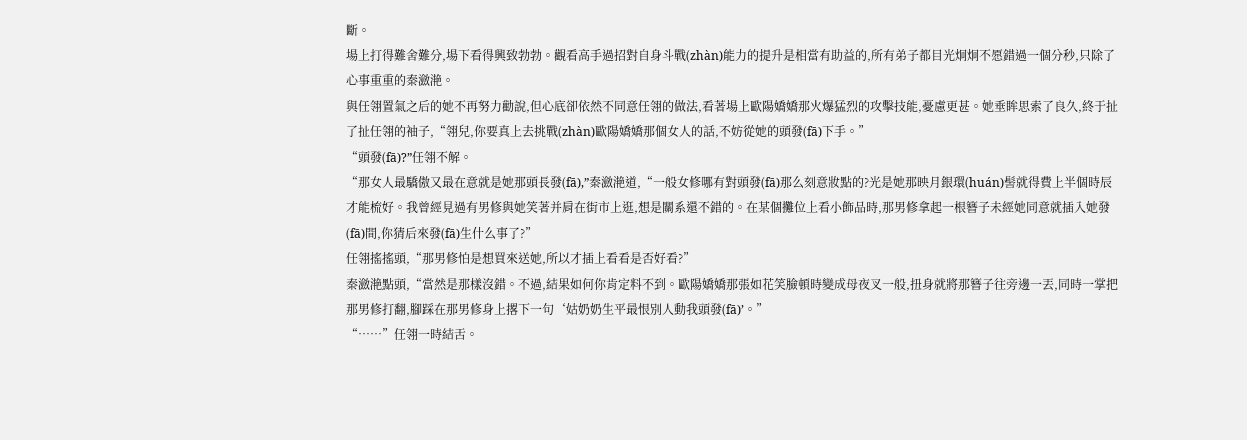斷。
場上打得難舍難分,場下看得興致勃勃。觀看高手過招對自身斗戰(zhàn)能力的提升是相當有助益的,所有弟子都目光炯炯不愿錯過一個分秒,只除了心事重重的秦瀲滟。
與任翎置氣之后的她不再努力勸說,但心底卻依然不同意任翎的做法,看著場上歐陽嬌嬌那火爆猛烈的攻擊技能,憂慮更甚。她垂眸思索了良久,終于扯了扯任翎的袖子,“翎兒,你要真上去挑戰(zhàn)歐陽嬌嬌那個女人的話,不妨從她的頭發(fā)下手。”
“頭發(fā)?”任翎不解。
“那女人最驕傲又最在意就是她那頭長發(fā),”秦瀲滟道,“一般女修哪有對頭發(fā)那么刻意妝點的?光是她那映月銀環(huán)髻就得費上半個時辰才能梳好。我曾經見過有男修與她笑著并肩在街市上逛,想是關系還不錯的。在某個攤位上看小飾品時,那男修拿起一根簪子未經她同意就插入她發(fā)間,你猜后來發(fā)生什么事了?”
任翎搖搖頭,“那男修怕是想買來送她,所以才插上看看是否好看?”
秦瀲滟點頭,“當然是那樣沒錯。不過,結果如何你肯定料不到。歐陽嬌嬌那張如花笑臉頓時變成母夜叉一般,扭身就將那簪子往旁邊一丟,同時一掌把那男修打翻,腳踩在那男修身上撂下一句‘姑奶奶生平最恨別人動我頭發(fā)’。”
“……”任翎一時結舌。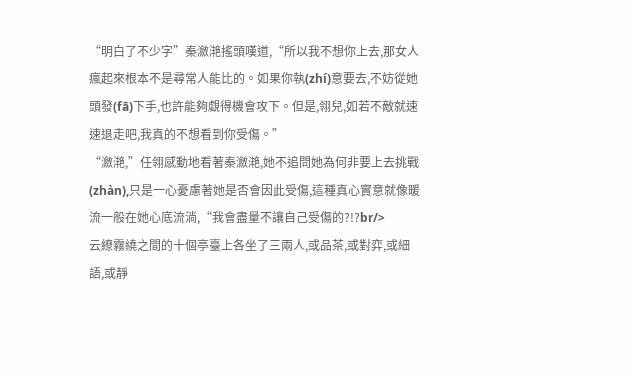“明白了不少字”秦瀲滟搖頭嘆道,“所以我不想你上去,那女人瘋起來根本不是尋常人能比的。如果你執(zhí)意要去,不妨從她頭發(fā)下手,也許能夠覷得機會攻下。但是,翎兒,如若不敵就速速退走吧,我真的不想看到你受傷。”
“瀲滟,”任翎感動地看著秦瀲滟,她不追問她為何非要上去挑戰(zhàn),只是一心憂慮著她是否會因此受傷,這種真心實意就像暖流一般在她心底流淌,“我會盡量不讓自己受傷的?!?br/>
云繚霧繞之間的十個亭臺上各坐了三兩人,或品茶,或對弈,或細語,或靜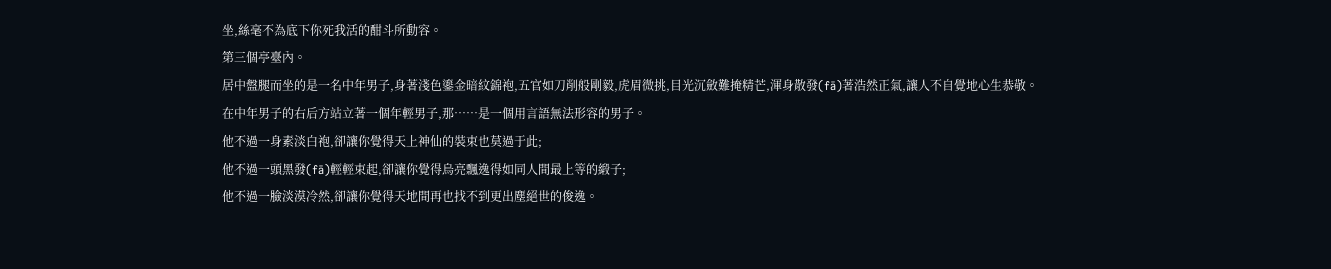坐,絲毫不為底下你死我活的酣斗所動容。
第三個亭臺內。
居中盤腿而坐的是一名中年男子,身著淺色鎏金暗紋錦袍,五官如刀削般剛毅,虎眉微挑,目光沉斂難掩精芒,渾身散發(fā)著浩然正氣,讓人不自覺地心生恭敬。
在中年男子的右后方站立著一個年輕男子,那……是一個用言語無法形容的男子。
他不過一身素淡白袍,卻讓你覺得天上神仙的裝束也莫過于此;
他不過一頭黑發(fā)輕輕束起,卻讓你覺得烏亮飄逸得如同人間最上等的緞子;
他不過一臉淡漠冷然,卻讓你覺得天地間再也找不到更出塵絕世的俊逸。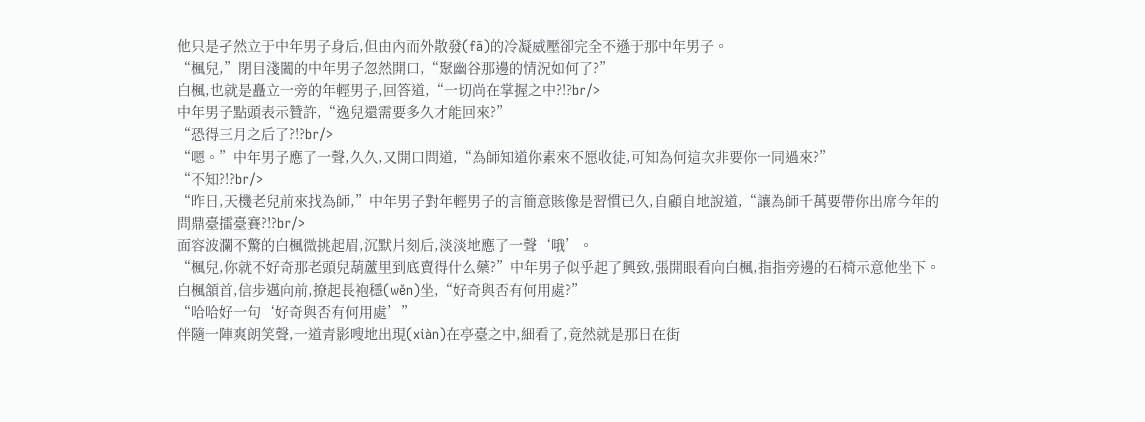他只是孑然立于中年男子身后,但由內而外散發(fā)的冷凝威壓卻完全不遜于那中年男子。
“楓兒,”閉目淺闔的中年男子忽然開口,“聚幽谷那邊的情況如何了?”
白楓,也就是矗立一旁的年輕男子,回答道,“一切尚在掌握之中?!?br/>
中年男子點頭表示贊許,“逸兒還需要多久才能回來?”
“恐得三月之后了?!?br/>
“嗯。”中年男子應了一聲,久久,又開口問道,“為師知道你素來不愿收徒,可知為何這次非要你一同過來?”
“不知?!?br/>
“昨日,天機老兒前來找為師,”中年男子對年輕男子的言簡意賅像是習慣已久,自顧自地說道,“讓為師千萬要帶你出席今年的問鼎臺擂臺賽?!?br/>
面容波瀾不驚的白楓微挑起眉,沉默片刻后,淡淡地應了一聲‘哦’。
“楓兒,你就不好奇那老頭兒葫蘆里到底賣得什么藥?”中年男子似乎起了興致,張開眼看向白楓,指指旁邊的石椅示意他坐下。
白楓頷首,信步邁向前,撩起長袍穩(wěn)坐,“好奇與否有何用處?”
“哈哈好一句‘好奇與否有何用處’”
伴隨一陣爽朗笑聲,一道青影嗖地出現(xiàn)在亭臺之中,細看了,竟然就是那日在街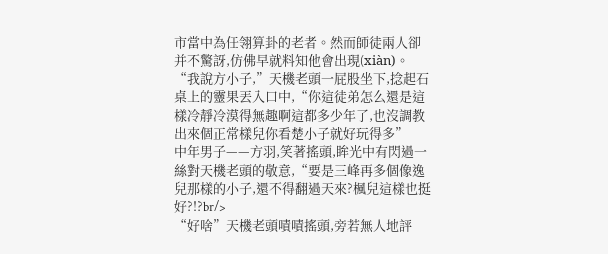市當中為任翎算卦的老者。然而師徒兩人卻并不驚訝,仿佛早就料知他會出現(xiàn)。
“我說方小子,”天機老頭一屁股坐下,捻起石桌上的靈果丟入口中,“你這徒弟怎么還是這樣冷靜冷漠得無趣啊這都多少年了,也沒調教出來個正常樣兒你看楚小子就好玩得多”
中年男子——方羽,笑著搖頭,眸光中有閃過一絲對天機老頭的敬意,“要是三峰再多個像逸兒那樣的小子,還不得翻過天來?楓兒這樣也挺好?!?br/>
“好啥”天機老頭嘖嘖搖頭,旁若無人地評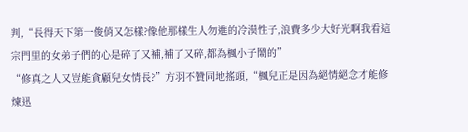判,“長得天下第一俊俏又怎樣?像他那樣生人勿進的冷漠性子,浪費多少大好光啊我看這宗門里的女弟子們的心是碎了又補,補了又碎,都為楓小子鬧的”
“修真之人又豈能貪顧兒女情長?”方羽不贊同地搖頭,“楓兒正是因為絕情絕念才能修煉迅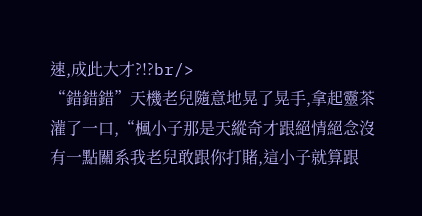速,成此大才?!?br/>
“錯錯錯”天機老兒隨意地晃了晃手,拿起靈茶灌了一口,“楓小子那是天縱奇才跟絕情絕念沒有一點關系我老兒敢跟你打賭,這小子就算跟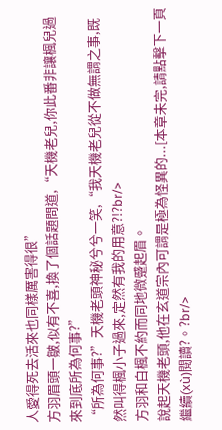人愛得死去活來也同樣厲害得很”
方羽眉頭一皺,似有不喜,換了個話題問道,“天機老兒,你此番非讓楓兒過來到底所為何事?”
“所為何事?”天機老頭神秘兮兮一笑,“我天機老兒從不做無謂之事,既然叫得楓小子過來,定然有我的用意?!?br/>
方羽和白楓不約而同地微蹙起眉。
說起天機老頭,他在玄道宗內可謂是極為怪異的...[本章未完,請點擊下一頁繼續(xù)閱讀?。?br/>